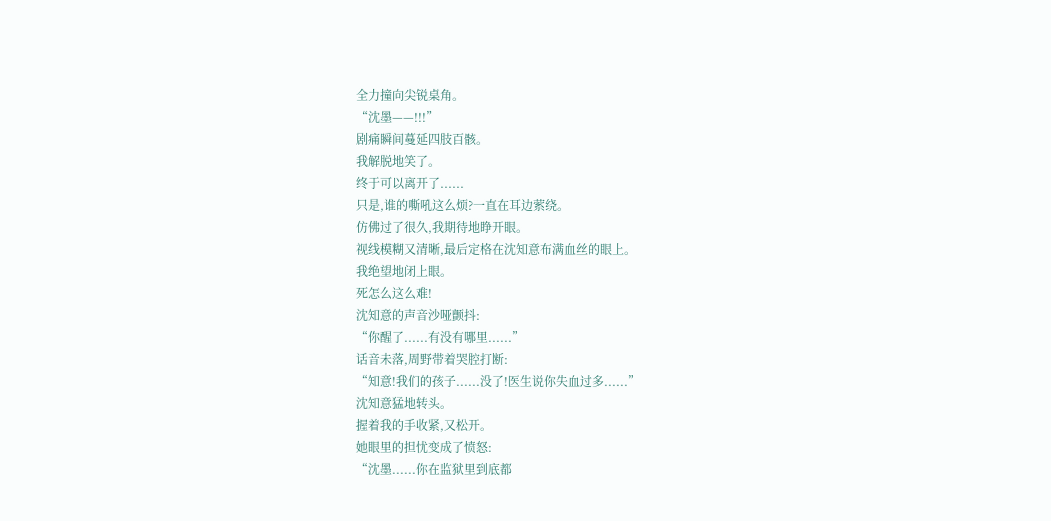全力撞向尖锐桌角。
“沈墨——!!!”
剧痛瞬间蔓延四肢百骸。
我解脱地笑了。
终于可以离开了......
只是,谁的嘶吼这么烦?一直在耳边萦绕。
仿佛过了很久,我期待地睁开眼。
视线模糊又清晰,最后定格在沈知意布满血丝的眼上。
我绝望地闭上眼。
死怎么这么难!
沈知意的声音沙哑颤抖:
“你醒了......有没有哪里......”
话音未落,周野带着哭腔打断:
“知意!我们的孩子......没了!医生说你失血过多......”
沈知意猛地转头。
握着我的手收紧,又松开。
她眼里的担忧变成了愤怒:
“沈墨......你在监狱里到底都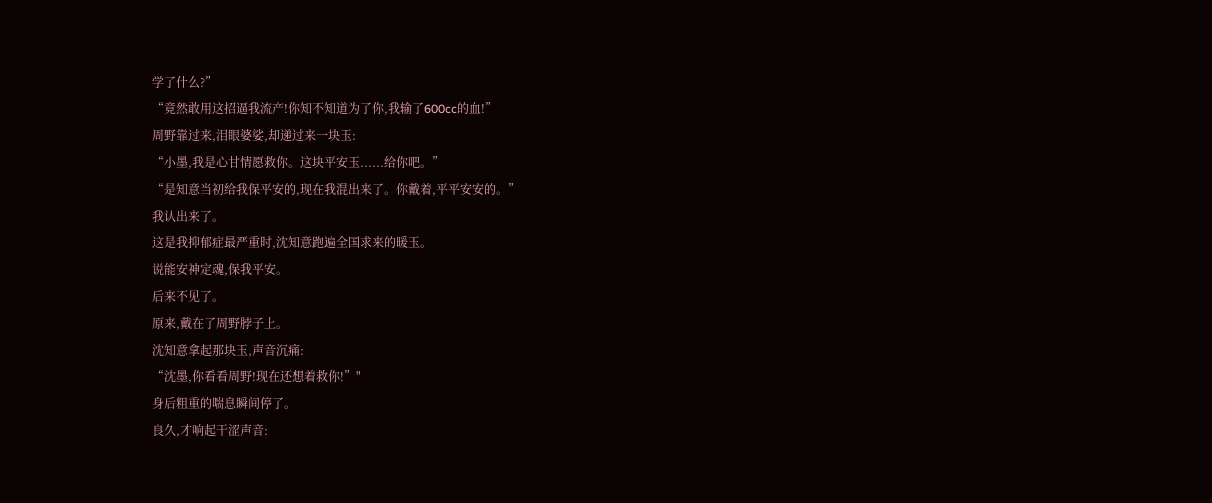学了什么?”
“竟然敢用这招逼我流产!你知不知道为了你,我输了600cc的血!”
周野靠过来,泪眼婆娑,却递过来一块玉:
“小墨,我是心甘情愿救你。这块平安玉......给你吧。”
“是知意当初给我保平安的,现在我混出来了。你戴着,平平安安的。”
我认出来了。
这是我抑郁症最严重时,沈知意跑遍全国求来的暖玉。
说能安神定魂,保我平安。
后来不见了。
原来,戴在了周野脖子上。
沈知意拿起那块玉,声音沉痛:
“沈墨,你看看周野!现在还想着救你!”"
身后粗重的喘息瞬间停了。
良久,才响起干涩声音: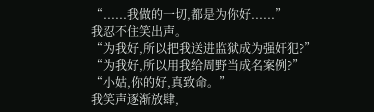“......我做的一切,都是为你好......”
我忍不住笑出声。
“为我好,所以把我送进监狱成为强奸犯?”
“为我好,所以用我给周野当成名案例?”
“小姑,你的好,真致命。”
我笑声逐渐放肆,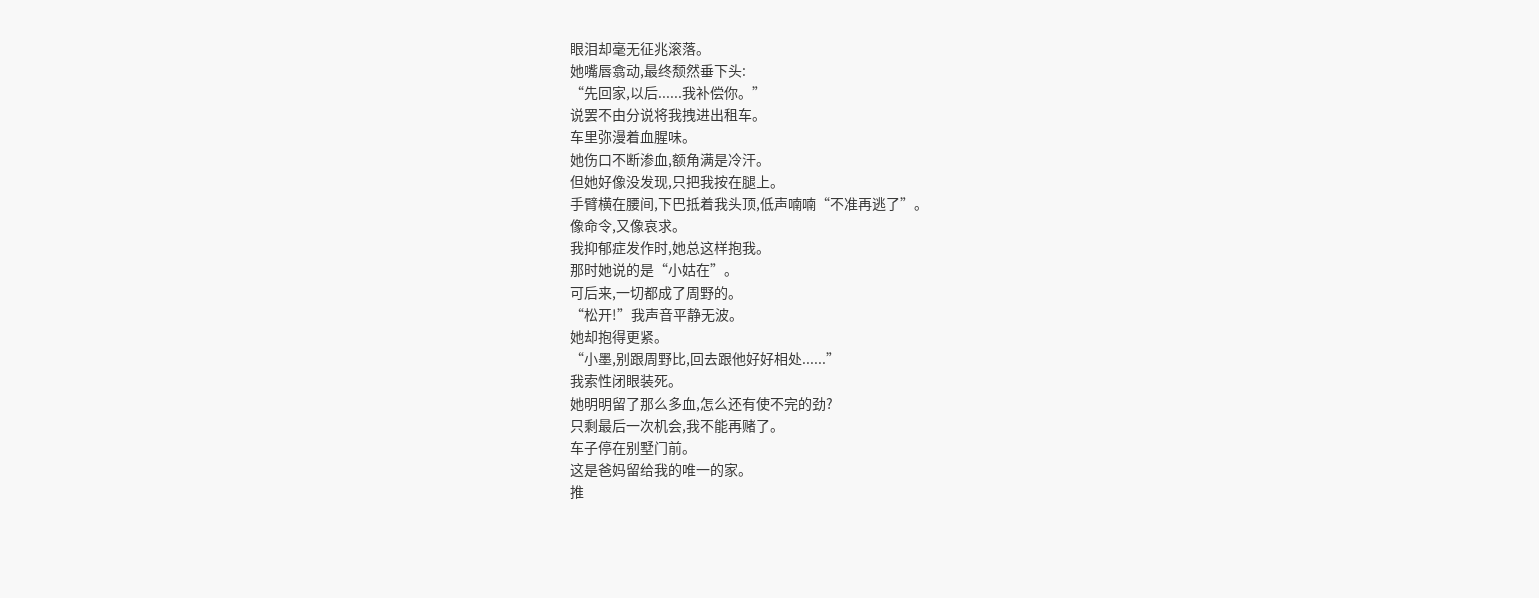眼泪却毫无征兆滚落。
她嘴唇翕动,最终颓然垂下头:
“先回家,以后......我补偿你。”
说罢不由分说将我拽进出租车。
车里弥漫着血腥味。
她伤口不断渗血,额角满是冷汗。
但她好像没发现,只把我按在腿上。
手臂横在腰间,下巴抵着我头顶,低声喃喃“不准再逃了”。
像命令,又像哀求。
我抑郁症发作时,她总这样抱我。
那时她说的是“小姑在”。
可后来,一切都成了周野的。
“松开!”我声音平静无波。
她却抱得更紧。
“小墨,别跟周野比,回去跟他好好相处......”
我索性闭眼装死。
她明明留了那么多血,怎么还有使不完的劲?
只剩最后一次机会,我不能再赌了。
车子停在别墅门前。
这是爸妈留给我的唯一的家。
推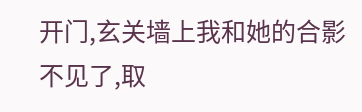开门,玄关墙上我和她的合影不见了,取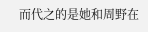而代之的是她和周野在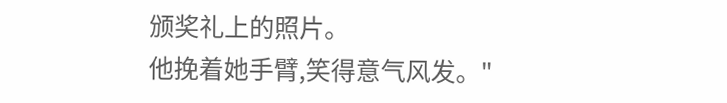颁奖礼上的照片。
他挽着她手臂,笑得意气风发。"